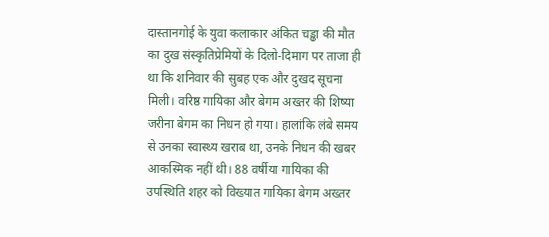दास्तानगोई के युवा कलाकार अंकित चड्ढा की मौत का दुख संस्कृतिप्रेमियों के दिलो-दिमाग पर ताजा ही था कि शनिवार की सुबह एक और दुखद सूचना मिली। वरिष्ठ गायिका और बेगम अख्तर की शिष्या जरीना बेगम का निधन हो गया। हालांकि लंबे समय से उनका स्वास्थ्य खराब था, उनके निधन की खबर आकस्मिक नहीं थी। 88 वर्षीया गायिका की उपस्थिति शहर को विख्यात गायिका बेगम अख्तर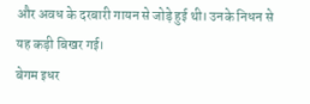और अवध के दरबारी गायन से जोड़े हुई थी। उनके निधन से यह कड़ी बिखर गई।
बेगम इधर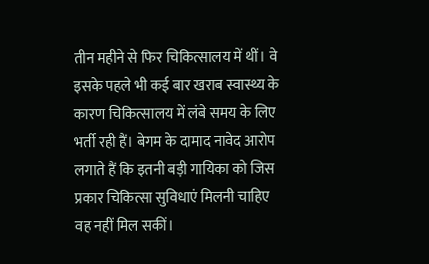तीन महीने से फिर चिकित्सालय में थीं। वे इसके पहले भी कई बार खराब स्वास्थ्य के कारण चिकित्सालय में लंबे समय के लिए भर्ती रही हैं। बेगम के दामाद नावेद आरोप लगाते हैं कि इतनी बड़ी गायिका को जिस प्रकार चिकित्सा सुविधाएं मिलनी चाहिए वह नहीं मिल सकीं।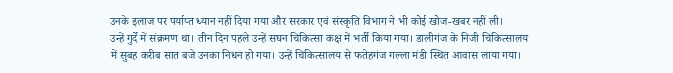उनके इलाज पर पर्याप्त ध्यान नहीं दिया गया और सरकार एवं संस्कृति विभाग ने भी कोई खोज-खबर नहीं ली।
उन्हें गुर्दे में संक्रमण था। तीन दिन पहले उन्हें सघन चिकित्सा कक्ष में भर्ती किया गया। डालीगंज के निजी चिकित्सालय में सुबह करीब सात बजे उनका निधन हो गया। उन्हें चिकित्सालय से फतेहगंज गल्ला मंडी स्थित आवास लाया गया।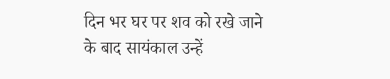दिन भर घर पर शव को रखे जाने के बाद सायंकाल उन्हें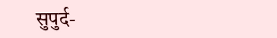सुपुर्द-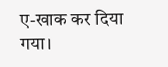ए-खाक कर दिया गया।